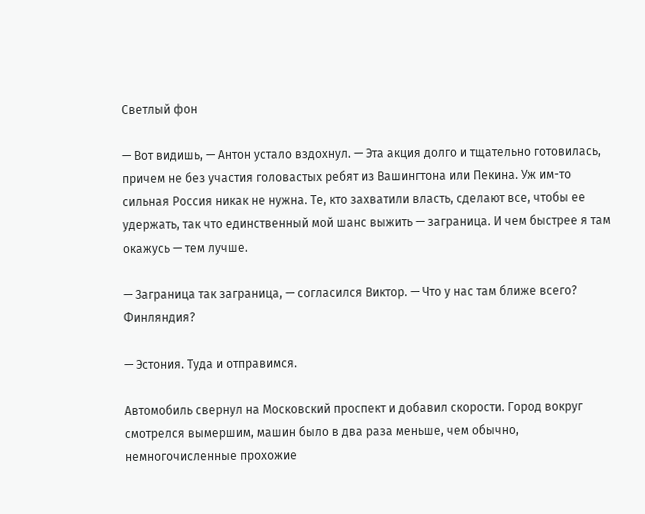Светлый фон

— Вот видишь, — Антон устало вздохнул. — Эта акция долго и тщательно готовилась, причем не без участия головастых ребят из Вашингтона или Пекина. Уж им-то сильная Россия никак не нужна. Те, кто захватили власть, сделают все, чтобы ее удержать, так что единственный мой шанс выжить — заграница. И чем быстрее я там окажусь — тем лучше.

— Заграница так заграница, — согласился Виктор. — Что у нас там ближе всего? Финляндия?

— Эстония. Туда и отправимся.

Автомобиль свернул на Московский проспект и добавил скорости. Город вокруг смотрелся вымершим, машин было в два раза меньше, чем обычно, немногочисленные прохожие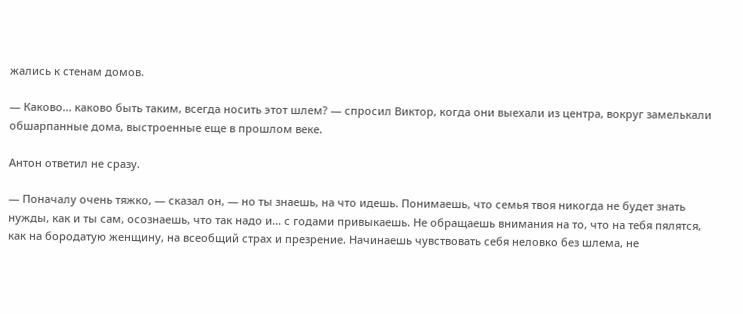жались к стенам домов.

— Каково… каково быть таким, всегда носить этот шлем? — спросил Виктор, когда они выехали из центра, вокруг замелькали обшарпанные дома, выстроенные еще в прошлом веке.

Антон ответил не сразу.

— Поначалу очень тяжко, — сказал он, — но ты знаешь, на что идешь. Понимаешь, что семья твоя никогда не будет знать нужды, как и ты сам, осознаешь, что так надо и… с годами привыкаешь. Не обращаешь внимания на то, что на тебя пялятся, как на бородатую женщину, на всеобщий страх и презрение. Начинаешь чувствовать себя неловко без шлема, не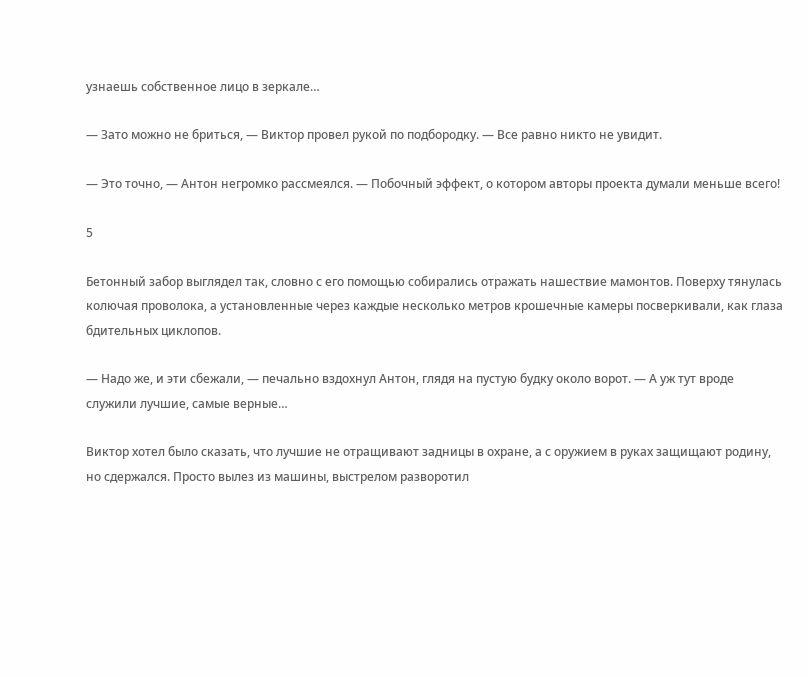узнаешь собственное лицо в зеркале…

— Зато можно не бриться, — Виктор провел рукой по подбородку. — Все равно никто не увидит.

— Это точно, — Антон негромко рассмеялся. — Побочный эффект, о котором авторы проекта думали меньше всего!

5

Бетонный забор выглядел так, словно с его помощью собирались отражать нашествие мамонтов. Поверху тянулась колючая проволока, а установленные через каждые несколько метров крошечные камеры посверкивали, как глаза бдительных циклопов.

— Надо же, и эти сбежали, — печально вздохнул Антон, глядя на пустую будку около ворот. — А уж тут вроде служили лучшие, самые верные…

Виктор хотел было сказать, что лучшие не отращивают задницы в охране, а с оружием в руках защищают родину, но сдержался. Просто вылез из машины, выстрелом разворотил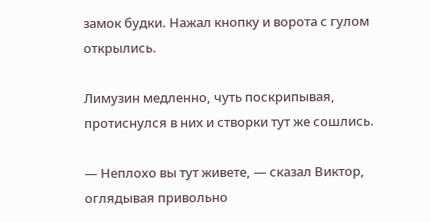замок будки. Нажал кнопку и ворота с гулом открылись.

Лимузин медленно, чуть поскрипывая, протиснулся в них и створки тут же сошлись.

— Неплохо вы тут живете, — сказал Виктор, оглядывая привольно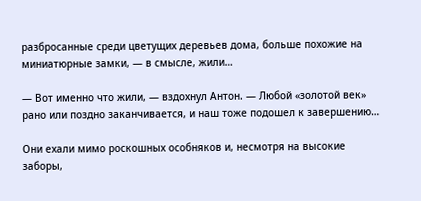разбросанные среди цветущих деревьев дома, больше похожие на миниатюрные замки, — в смысле, жили…

— Вот именно что жили, — вздохнул Антон. — Любой «золотой век» рано или поздно заканчивается, и наш тоже подошел к завершению…

Они ехали мимо роскошных особняков и, несмотря на высокие заборы,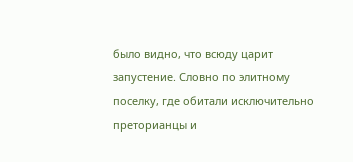было видно, что всюду царит запустение. Словно по элитному поселку, где обитали исключительно преторианцы и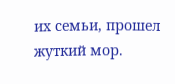их семьи, прошел жуткий мор.